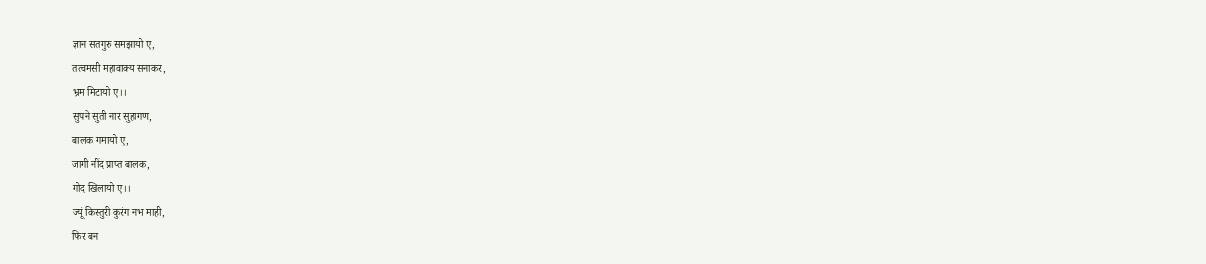ज्ञान सतगुरु समझायो ए,
तत्वमसी महावाक्य सनाकर,
भ्रम मिटायो ए।।
सुपने सुती नार सुहागण,
बालक गमायो ए,
जागी नींद प्राप्त बालक,
गोद खिलायो ए।।
ज्यूं किस्तुरी कुरंग नभ माही,
फिर बन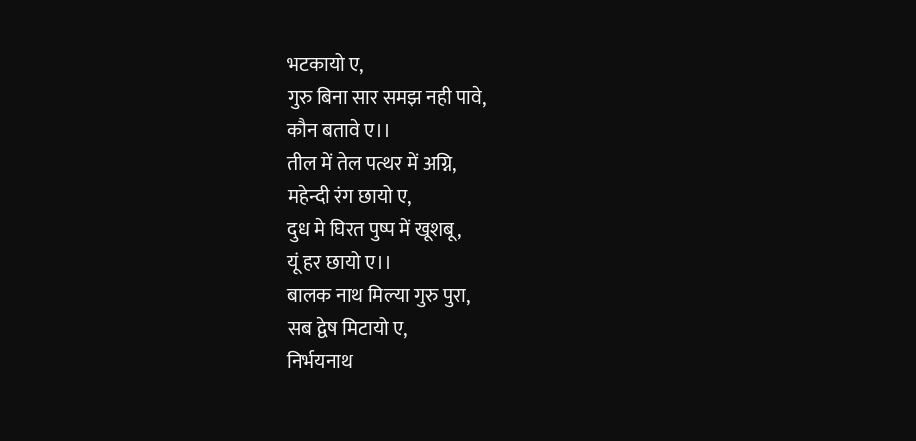भटकायो ए,
गुरु बिना सार समझ नही पावे,
कौन बतावे ए।।
तील में तेल पत्थर में अग्नि,
महेन्दी रंग छायो ए,
दुध मे घिरत पुष्प में खूशबू,
यूं हर छायो ए।।
बालक नाथ मिल्या गुरु पुरा,
सब द्वेष मिटायो ए,
निर्भयनाथ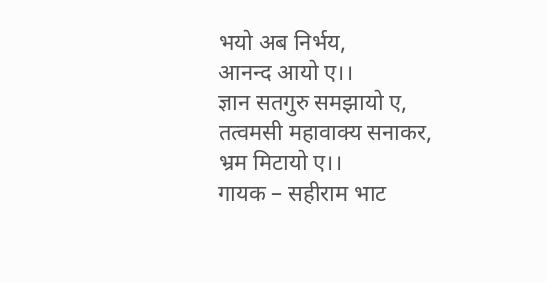भयो अब निर्भय,
आनन्द आयो ए।।
ज्ञान सतगुरु समझायो ए,
तत्वमसी महावाक्य सनाकर,
भ्रम मिटायो ए।।
गायक – सहीराम भाट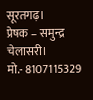सूरतगढ़।
प्रेषक – समुन्द्र चेलासरी।
मो.- 8107115329